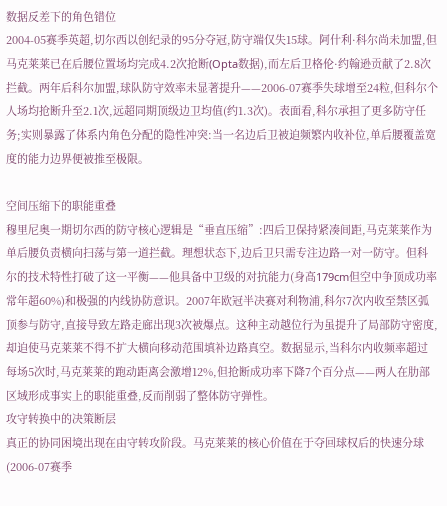数据反差下的角色错位
2004-05赛季英超,切尔西以创纪录的95分夺冠,防守端仅失15球。阿什利·科尔尚未加盟,但马克莱莱已在后腰位置场均完成4.2次抢断(Opta数据),而左后卫格伦·约翰逊贡献了2.8次拦截。两年后科尔加盟,球队防守效率未显著提升——2006-07赛季失球增至24粒,但科尔个人场均抢断升至2.1次,远超同期顶级边卫均值(约1.3次)。表面看,科尔承担了更多防守任务;实则暴露了体系内角色分配的隐性冲突:当一名边后卫被迫频繁内收补位,单后腰覆盖宽度的能力边界便被推至极限。

空间压缩下的职能重叠
穆里尼奥一期切尔西的防守核心逻辑是“垂直压缩”:四后卫保持紧凑间距,马克莱莱作为单后腰负责横向扫荡与第一道拦截。理想状态下,边后卫只需专注边路一对一防守。但科尔的技术特性打破了这一平衡——他具备中卫级的对抗能力(身高179cm但空中争顶成功率常年超60%)和极强的内线协防意识。2007年欧冠半决赛对利物浦,科尔7次内收至禁区弧顶参与防守,直接导致左路走廊出现3次被爆点。这种主动越位行为虽提升了局部防守密度,却迫使马克莱莱不得不扩大横向移动范围填补边路真空。数据显示,当科尔内收频率超过每场5次时,马克莱莱的跑动距离会激增12%,但抢断成功率下降7个百分点——两人在肋部区域形成事实上的职能重叠,反而削弱了整体防守弹性。
攻守转换中的决策断层
真正的协同困境出现在由守转攻阶段。马克莱莱的核心价值在于夺回球权后的快速分球(2006-07赛季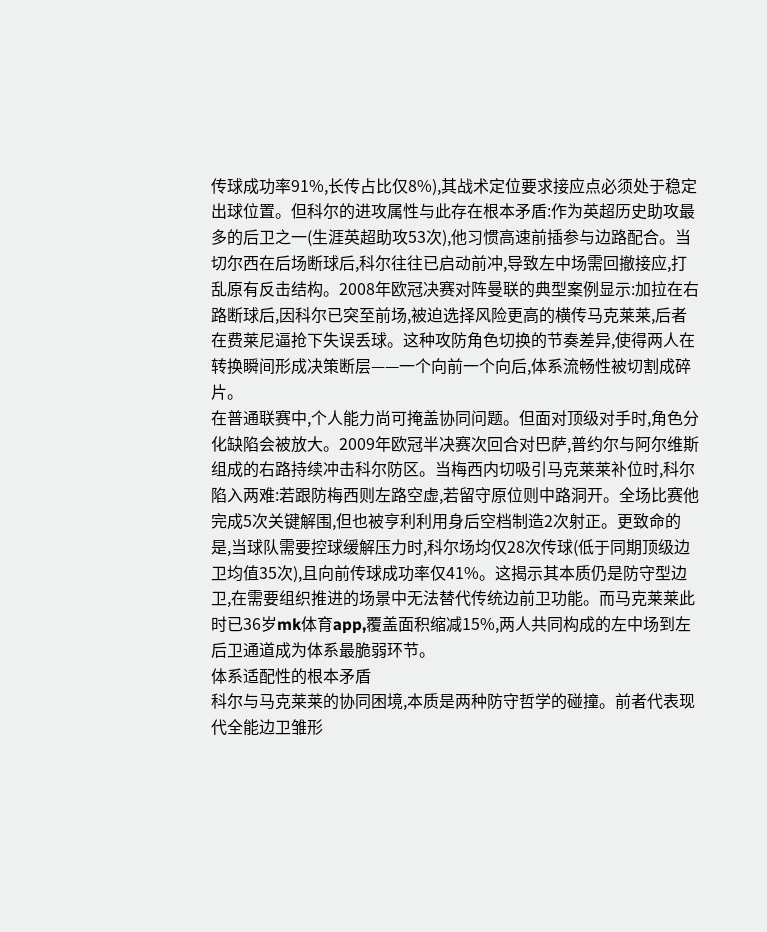传球成功率91%,长传占比仅8%),其战术定位要求接应点必须处于稳定出球位置。但科尔的进攻属性与此存在根本矛盾:作为英超历史助攻最多的后卫之一(生涯英超助攻53次),他习惯高速前插参与边路配合。当切尔西在后场断球后,科尔往往已启动前冲,导致左中场需回撤接应,打乱原有反击结构。2008年欧冠决赛对阵曼联的典型案例显示:加拉在右路断球后,因科尔已突至前场,被迫选择风险更高的横传马克莱莱,后者在费莱尼逼抢下失误丢球。这种攻防角色切换的节奏差异,使得两人在转换瞬间形成决策断层——一个向前一个向后,体系流畅性被切割成碎片。
在普通联赛中,个人能力尚可掩盖协同问题。但面对顶级对手时,角色分化缺陷会被放大。2009年欧冠半决赛次回合对巴萨,普约尔与阿尔维斯组成的右路持续冲击科尔防区。当梅西内切吸引马克莱莱补位时,科尔陷入两难:若跟防梅西则左路空虚,若留守原位则中路洞开。全场比赛他完成5次关键解围,但也被亨利利用身后空档制造2次射正。更致命的是,当球队需要控球缓解压力时,科尔场均仅28次传球(低于同期顶级边卫均值35次),且向前传球成功率仅41%。这揭示其本质仍是防守型边卫,在需要组织推进的场景中无法替代传统边前卫功能。而马克莱莱此时已36岁mk体育app,覆盖面积缩减15%,两人共同构成的左中场到左后卫通道成为体系最脆弱环节。
体系适配性的根本矛盾
科尔与马克莱莱的协同困境,本质是两种防守哲学的碰撞。前者代表现代全能边卫雏形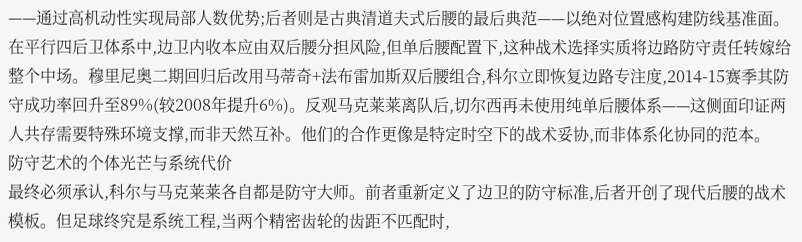——通过高机动性实现局部人数优势;后者则是古典清道夫式后腰的最后典范——以绝对位置感构建防线基准面。在平行四后卫体系中,边卫内收本应由双后腰分担风险,但单后腰配置下,这种战术选择实质将边路防守责任转嫁给整个中场。穆里尼奥二期回归后改用马蒂奇+法布雷加斯双后腰组合,科尔立即恢复边路专注度,2014-15赛季其防守成功率回升至89%(较2008年提升6%)。反观马克莱莱离队后,切尔西再未使用纯单后腰体系——这侧面印证两人共存需要特殊环境支撑,而非天然互补。他们的合作更像是特定时空下的战术妥协,而非体系化协同的范本。
防守艺术的个体光芒与系统代价
最终必须承认,科尔与马克莱莱各自都是防守大师。前者重新定义了边卫的防守标准,后者开创了现代后腰的战术模板。但足球终究是系统工程,当两个精密齿轮的齿距不匹配时,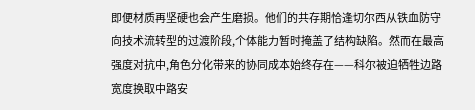即便材质再坚硬也会产生磨损。他们的共存期恰逢切尔西从铁血防守向技术流转型的过渡阶段,个体能力暂时掩盖了结构缺陷。然而在最高强度对抗中,角色分化带来的协同成本始终存在——科尔被迫牺牲边路宽度换取中路安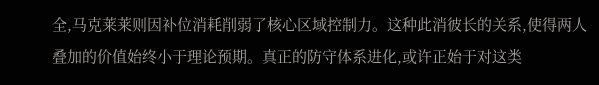全,马克莱莱则因补位消耗削弱了核心区域控制力。这种此消彼长的关系,使得两人叠加的价值始终小于理论预期。真正的防守体系进化,或许正始于对这类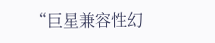“巨星兼容性幻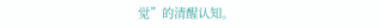觉”的清醒认知。